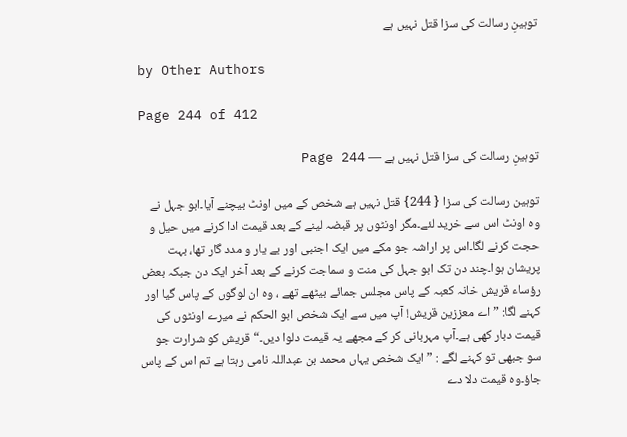توہینِ رسالت کی سزا قتل نہیں ہے

by Other Authors

Page 244 of 412

توہینِ رسالت کی سزا قتل نہیں ہے — Page 244

توہین رسالت کی سزا { 244} قتل نہیں ہے شخص کے میں اونٹ بیچنے آیا۔ابو جہل نے وہ اونٹ اس سے خرید لئے۔مگر اونٹوں پر قبضہ لینے کے بعد قیمت ادا کرنے میں حیل و حجت کرنے لگا۔اس پر اراشہ جو مکے میں ایک اجنبی اور بے یار و مدد گار تھا، بہت پریشان ہوا۔چند دن تک ابو جہل کی منت و سماجت کرنے کے بعد آخر ایک دن جبکہ بعض رؤساء قریش خانہ کعبہ کے پاس مجلس جمائے بیٹھے تھے ، وہ ان لوگوں کے پاس گیا اور کہنے لگا: ” اے معززین قریش! آپ میں سے ایک شخص ابو الحکم نے میرے اونٹوں کی قیمت دبار کھی ہے۔آپ مہربانی کر کے مجھے یہ قیمت دلوا دیں۔“ قریش کو شرارت جو سو جبھی تو کہنے لگے : ” ایک شخص یہاں محمد بن عبداللہ نامی رہتا ہے تم اس کے پاس جاؤ۔وہ قیمت دلا دے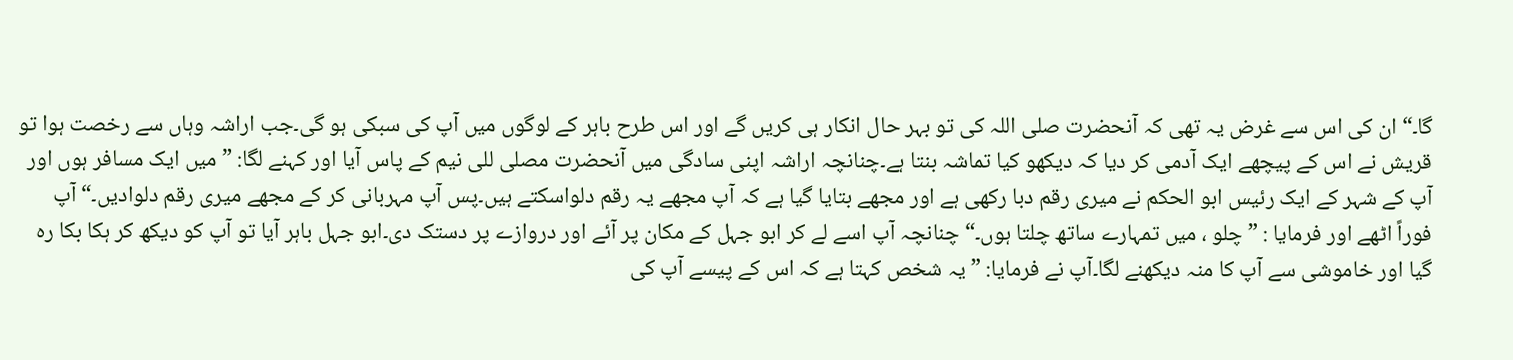گا۔“ ان کی اس سے غرض یہ تھی کہ آنحضرت صلی اللہ کی تو بہر حال انکار ہی کریں گے اور اس طرح باہر کے لوگوں میں آپ کی سبکی ہو گی۔جب اراشہ وہاں سے رخصت ہوا تو قریش نے اس کے پیچھے ایک آدمی کر دیا کہ دیکھو کیا تماشہ بنتا ہے۔چنانچہ اراشہ اپنی سادگی میں آنحضرت مصلی للی نیم کے پاس آیا اور کہنے لگا: ” میں ایک مسافر ہوں اور آپ کے شہر کے ایک رئیس ابو الحکم نے میری رقم دبا رکھی ہے اور مجھے بتایا گیا ہے کہ آپ مجھے یہ رقم دلواسکتے ہیں۔پس آپ مہربانی کر کے مجھے میری رقم دلوادیں۔“ آپ فوراً اٹھے اور فرمایا : ” چلو ، میں تمہارے ساتھ چلتا ہوں۔“ چنانچہ آپ اسے لے کر ابو جہل کے مکان پر آئے اور دروازے پر دستک دی۔ابو جہل باہر آیا تو آپ کو دیکھ کر ہکا بکا رہ گیا اور خاموشی سے آپ کا منہ دیکھنے لگا۔آپ نے فرمایا: ” یہ شخص کہتا ہے کہ اس کے پیسے آپ کی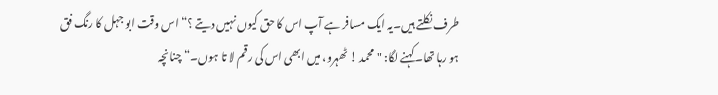طرف نکلتے ہیں۔یہ ایک مسافر ہے آپ اس کا حق کیوں نہیں دیتے ؟“ اس وقت ابو جہل کا رنگ فق ہو رہا تھا۔کہنے لگا: " محمد ! ٹھہرو، میں ابھی اس کی رقم لا تا ہوں۔“ چنانچہ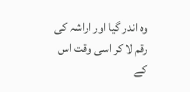وہ اندر گیا اور اراشہ کی رقم لا کر اسی وقت اس کے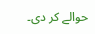حوالے کر دی۔